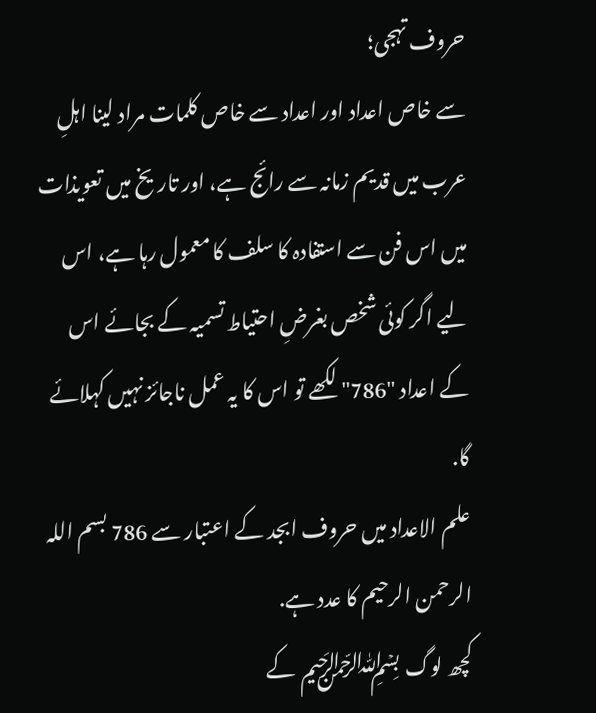حروف تہجی؛
سے خاص اعداد اور اعداد سے خاص کلمات مراد لینا اہلِ عرب میں قدیم زمانہ سے رائج ہے، اور تاریخ میں تعویذات میں اس فن سے استفادہ کا سلف کا معمول رہا ہے، اس لیے اگر کوئی شخص بغرضِ احتیاط تسمیہ کے بجائے اس کے اعداد "786" لکھے تو اس کا یہ عمل ناجائز نہیں کہلائے گا.
علم الاعداد میں حروف ابجد کے اعتبار سے 786 بسم اللہ الرحمن الرحیم کا عدد ہے.
کچھ لوگ ﷽ کے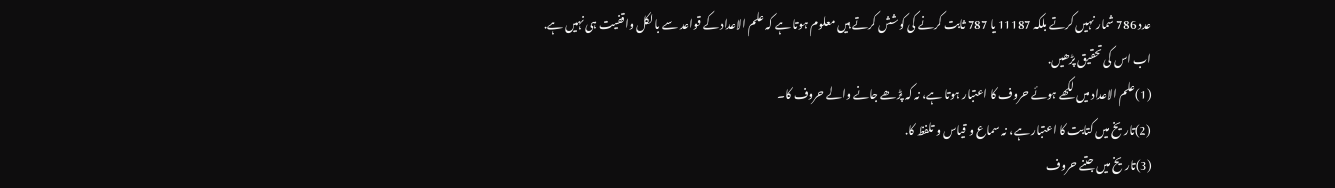عدد 786 شمار نہیں کرتے بلکہ 11187 یا 787 ثابت کرنے کی کوشش کرتے ہیں معلوم ہوتا ہے کہ علم الاعداد کے قواعد سے بالکل واقفیت ہی نہیں ہے.
اب اس کی تحقیق پڑھیں.
(1)علم الاعداد میں لکھے ہوئے حروف کا اعتبار ہوتا ہے، نہ کہ پڑھے جانے والے حروف کا۔
(2)تاریخ میں کتابت کا اعتبار ہے، نہ سماع و قیاس و تلفظ کا.
(3)تاریخ میں جتنے حروف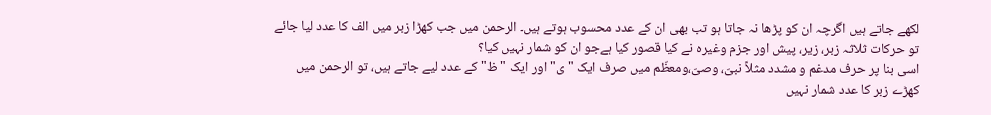لکھے جاتے ہیں اگرچہ ان کو پڑھا نہ جاتا ہو تب بھی ان کے عدد محسوب ہوتے ہیں۔ الرحمن میں جب کھڑا زبر میں الف کا عدد لیا جائے تو حرکات ثلاثہ زبر، زیر، پیش اور جزم وغیرہ نے کیا قصور کیا ہےجو ان کو شمار نہیں کیا؟
اسی بنا پر حرف مدغم و مشدد مثلاً نبیّ، وصیّ،ومعظّم میں صرف ایک "ی" اور ایک "ظ" کے عدد لیے جاتے ہیں، تو الرحمن میں کھڑے زبر کا عدد شمار نہیں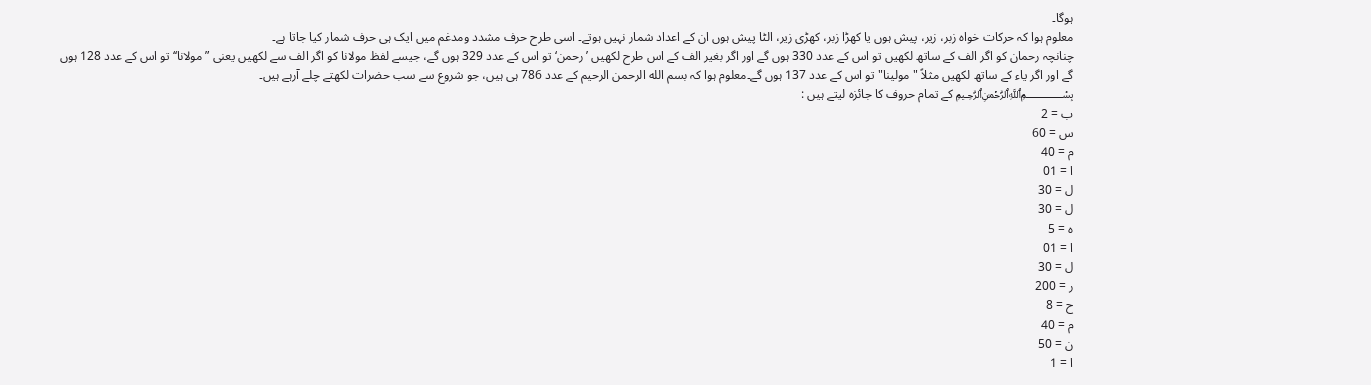ہوگا۔
معلوم ہوا کہ حرکات خواہ زبر، زیر، پیش ہوں یا کھڑا زبر، کھڑی زیر، الٹا پیش ہوں ان کے اعداد شمار نہیں ہوتے۔ اسی طرح حرف مشدد ومدغم میں ایک ہی حرف شمار کیا جاتا ہے۔
چنانچہ رحمان کو اگر الف کے ساتھ لکھیں تو اس کے عدد 330 ہوں گے اور اگر بغیر الف کے اس طرح لکھیں ’رحمن‘ تو اس کے عدد 329 ہوں گے، جیسے لفظ مولانا کو اگر الف سے لکھیں یعنی ”مولانا‘‘ تو اس کے عدد 128 ہوں گے اور اگر یاء کے ساتھ لکھیں مثلاً "مولینا" تو اس کے عدد 137 ہوں گے۔معلوم ہوا کہ بسم الله الرحمن الرحیم کے عدد 786 ہی ہیں، جو شروع سے سب حضرات لکھتے چلے آرہے ہیں۔
﷽ کے تمام حروف کا جائزہ لیتے ہیں :
ب = 2
س = 60
م = 40
ا = 01
ل = 30
ل = 30
ہ = 5
ا = 01
ل = 30
ر = 200
ح = 8
م = 40
ن = 50
ا = 1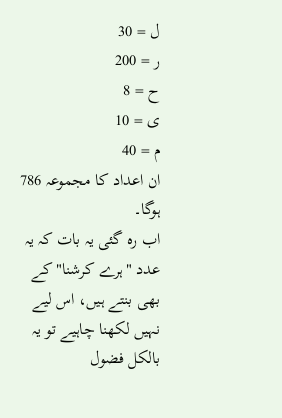ل = 30
ر = 200
ح = 8
ی = 10
م = 40
ان اعداد کا مجموعہ 786 ہوگا۔
اب رہ گئی یہ بات کہ یہ عدد "ہرے کرشنا" کے بھی بنتے ہیں، اس لیے نہیں لکھنا چاہیے تو یہ بالکل فضول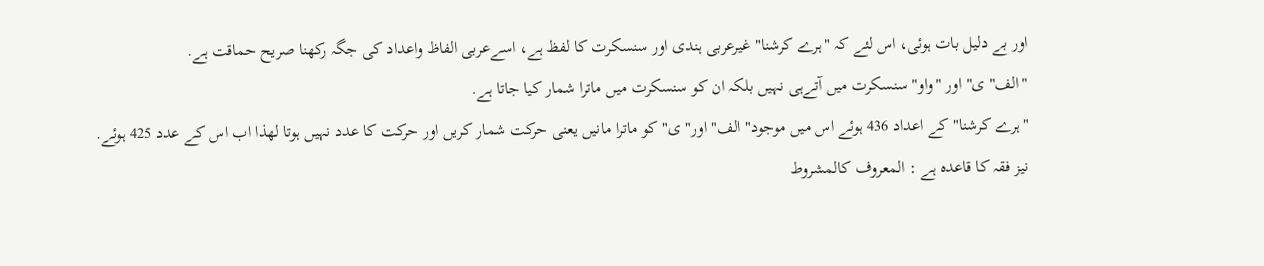اور بے دلیل بات ہوئی، اس لئے کہ "ہرے کرشنا" غیرعربی ہندی اور سنسکرت کا لفظ ہے، اسےعربی الفاظ واعداد کی جگہ رکھنا صریح حماقت ہے.
"الف" ی" اور "واو" سنسکرت میں آتےہی نہیں بلکہ ان کو سنسکرت میں ماترا شمار کیا جاتا ہے.
"ہرے کرشنا" کے اعداد 436 ہوئے اس میں موجود" الف" اور" ی" کو ماترا مانیں یعنی حرکت شمار کریں اور حرکت کا عدد نہیں ہوتا لھذا اب اس کے عدد 425 ہوئے.
نیز فقہ کا قاعدہ ہے : المعروف کالمشروط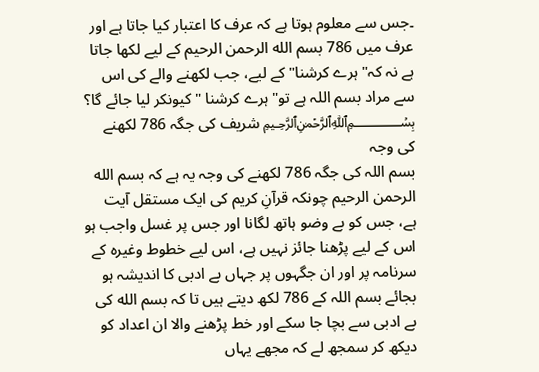۔جس سے معلوم ہوتا ہے کہ عرف کا اعتبار کیا جاتا ہے اور عرف میں 786 بسم الله الرحمن الرحیم کے لیے لکھا جاتا ہے نہ کہ" ہرے کرشنا" کے لیے، جب لکھنے والے کی اس سے مراد بسم اللہ ہے تو" ہرے کرشنا "کیونکر لیا جائے گا؟
﷽ شریف کی جگہ 786 لکھنے کی وجہ
بسم اللہ کی جگہ 786 لکھنے کی وجہ یہ ہے کہ بسم الله الرحمن الرحیم چونکہ قرآنِ کریم کی ایک مستقل آیت ہے، جس کو بے وضو ہاتھ لگانا اور جس پر غسل واجب ہو اس کے لیے پڑھنا جائز نہیں ہے، اس لیے خطوط وغیرہ کے سرنامہ پر اور ان جگہوں پر جہاں بے ادبی کا اندیشہ ہو بجائے بسم اللہ کے 786 لکھ دیتے ہیں تا کہ بسم الله کی بے ادبی سے بچا جا سکے اور خط پڑھنے والا ان اعداد کو دیکھ کر سمجھ لے کہ مجھے یہاں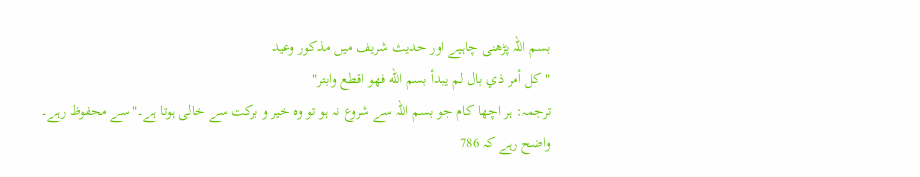بسم اللہ پڑھنی چاہیے اور حدیث شریف میں مذکور وعید
" كل أمر ذي بال لم يبدأ بسم الله فهو اقطع وابتر"
ترجمہ: ہر اچھا کام جو بسم اللہ سے شروع نہ ہو تو وہ خیر و برکت سے خالی ہوتا ہے۔"سے محفوظ رہے۔
واضح رہے کہ 786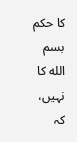کا حکم بسم الله کا نہیں، کہ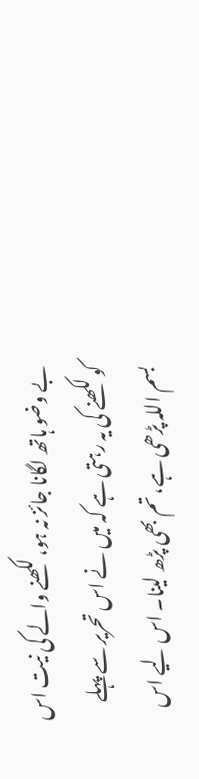بے وضو ہاتھ لگانا جائز نہ ہو، لکھنے والے کی نیت اس کو لکھنے کی یہ رہتی ہے کہ میں نے اس تحریر سے پہلے بسم اللہ پڑھی ہے، تم بھی پڑھ لینا۔ اس لیے اس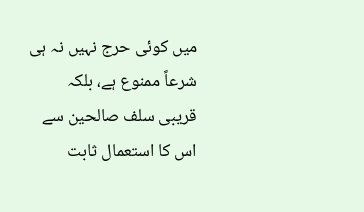میں کوئی حرج نہیں نہ ہی شرعاً ممنوع ہے، بلکہ قریبی سلف صالحین سے اس کا استعمال ثابت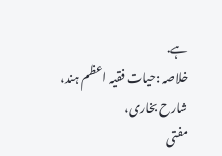ہے.
خلاصہ :حیات فقیہ اعظم ہند، شارح بخاری،
مفتی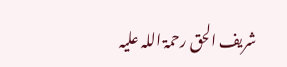شریف الحق رحمۃ اللہ علیہ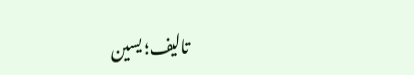تالیف؛ یسین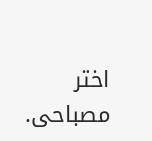اختر مصباحی.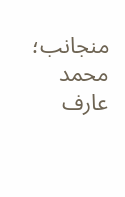منجانب؛ محمد عارف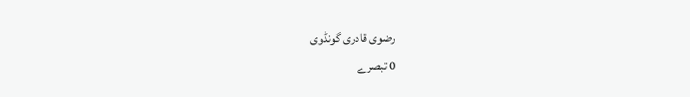رضوی قادری گونڈوی
0 تبصرے